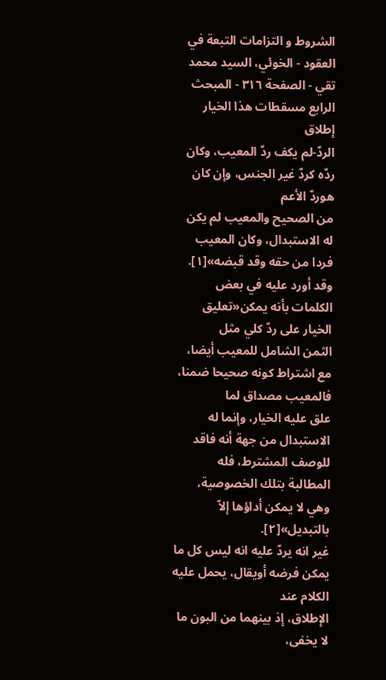الشروط و التزامات التبعة في العقود - الخوئي، السيد محمد تقي - الصفحة ٣١٦ - المبحث الرابع مسقطات هذا الخيار
إطلاق
الردّ-لم يكف ردّ المعيب، وكان ردّه كردّ غير الجنس، وإن كان هوردّ الأعم
من الصحيح والمعيب لم يكن له الاستبدال، وكان المعيب فردا من حقه وقد قبضه»[١].
وقد أورد عليه في بعض الكلمات بأنه يمكن«تعليق الخيار على ردّ كلي مثل
الثمن الشامل للمعيب أيضا، مع اشتراط كونه صحيحا ضمنا، فالمعيب مصداق لما
علق عليه الخيار، وإنما له الاستبدال من جهة أنه فاقد للوصف المشترط، فله
المطالبة بتلك الخصوصية، وهي لا يمكن أداؤها إلاّ بالتبديل»[٢].
غير انه يردّ عليه انه ليس كل ما يمكن فرضه أويقال، يحمل عليه الكلام عند
الإطلاق، إذ بينهما من البون ما لا يخفى،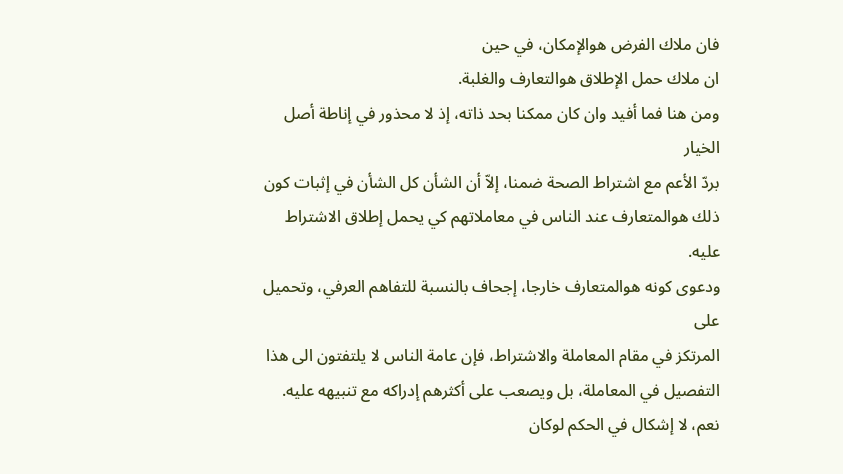فان ملاك الفرض هوالإمكان، في حين
ان ملاك حمل الإطلاق هوالتعارف والغلبة.
ومن هنا فما أفيد وان كان ممكنا بحد ذاته، إذ لا محذور في إناطة أصل الخيار
بردّ الأعم مع اشتراط الصحة ضمنا، إلاّ أن الشأن كل الشأن في إثبات كون
ذلك هوالمتعارف عند الناس في معاملاتهم كي يحمل إطلاق الاشتراط عليه.
ودعوى كونه هوالمتعارف خارجا، إجحاف بالنسبة للتفاهم العرفي، وتحميل على
المرتكز في مقام المعاملة والاشتراط، فإن عامة الناس لا يلتفتون الى هذا
التفصيل في المعاملة، بل ويصعب على أكثرهم إدراكه مع تنبيهه عليه.
نعم، لا إشكال في الحكم لوكان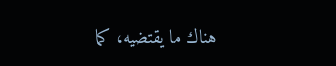هناك ما يقتضيه، كما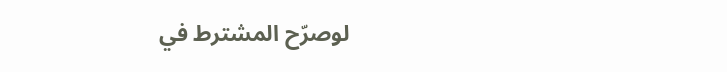لوصرّح المشترط في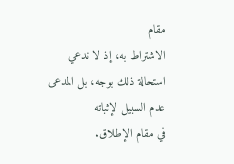مقام
الاشتراط به، إذ لا ندعي استحالة ذلك بوجه، بل المدعى عدم السبيل لإثباته
في مقام الإطلاق.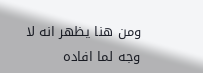ومن هنا يظهر انه لا وجه لما افاده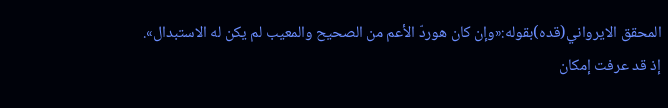المحقق الايرواني(قده)بقوله:«وإن كان هوردّ الأعم من الصحيح والمعيب لم يكن له الاستبدال».
إذ قد عرفت إمكان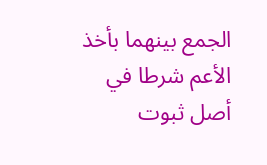الجمع بينهما بأخذ الأعم شرطا في أصل ثبوت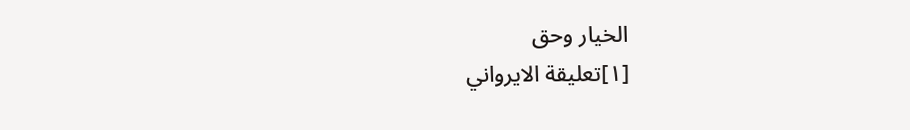الخيار وحق
[١]تعليقة الايرواني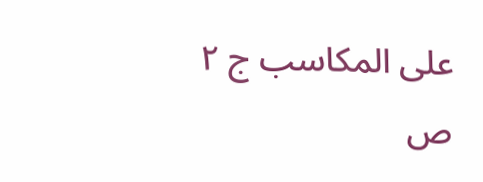على المكاسب ج ٢ ص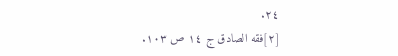٢٤.
[٢]فقه الصادق ج ١٤ ص ١٠٣.